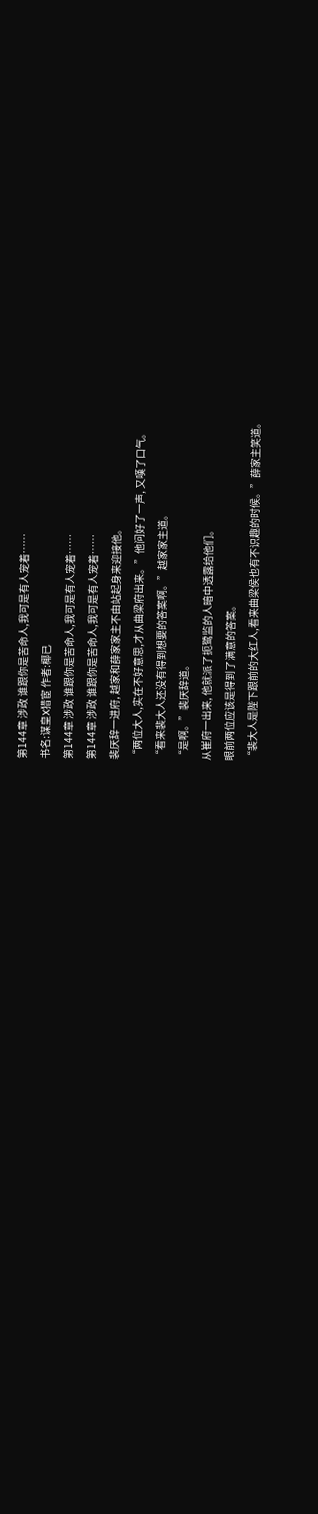第144章 涉政 谁跟你是苦命人,我可是有人宠着……
书名:谋皇X猎宦 作者:椰已
第144章 涉政 谁跟你是苦命人,我可是有人宠着……
第144章 涉政 谁跟你是苦命人,我可是有人宠着……
裴厌辞一进府, 越家和薛家家主不由站起身来迎接他。
“两位大人,实在不好意思,才从曲梁府出来。”他问好了一声, 又嘆了口气。
“看来裴大人还没有得到想要的答案啊。”越家家主道。
“是啊。”裴厌辞道。
从崔府一出来, 他就派了扼鹭监的人暗中透露给他们。
眼前两位应该是得到了满意的答案。
“裴大人是陛下跟前的大红人,看来曲梁侯也有不识趣的时候。”薛家主笑道。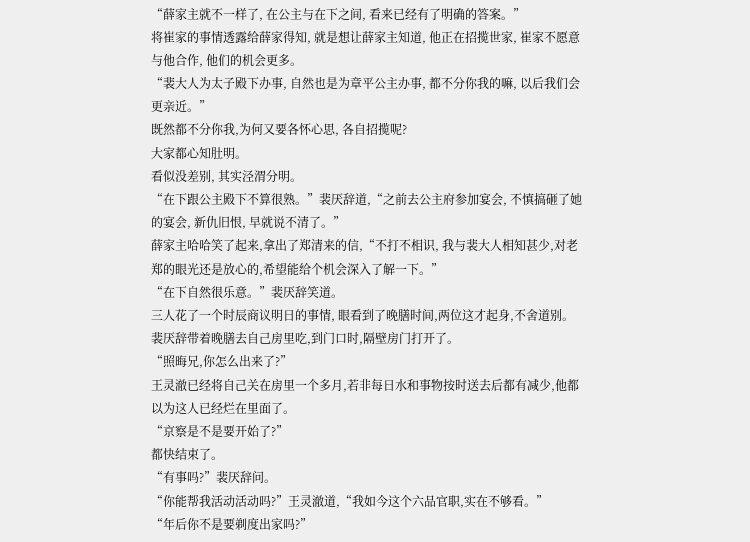“薛家主就不一样了, 在公主与在下之间, 看来已经有了明确的答案。”
将崔家的事情透露给薛家得知, 就是想让薛家主知道, 他正在招揽世家, 崔家不愿意与他合作, 他们的机会更多。
“裴大人为太子殿下办事, 自然也是为章平公主办事, 都不分你我的嘛, 以后我们会更亲近。”
既然都不分你我,为何又要各怀心思, 各自招揽呢?
大家都心知肚明。
看似没差别, 其实泾渭分明。
“在下跟公主殿下不算很熟。”裴厌辞道,“之前去公主府参加宴会, 不慎搞砸了她的宴会, 新仇旧恨, 早就说不清了。”
薛家主哈哈笑了起来,拿出了郑清来的信,“不打不相识, 我与裴大人相知甚少,对老郑的眼光还是放心的,希望能给个机会深入了解一下。”
“在下自然很乐意。”裴厌辞笑道。
三人花了一个时辰商议明日的事情, 眼看到了晚膳时间,两位这才起身,不舍道别。
裴厌辞带着晚膳去自己房里吃,到门口时,隔壁房门打开了。
“照晦兄,你怎么出来了?”
王灵澈已经将自己关在房里一个多月,若非每日水和事物按时送去后都有减少,他都以为这人已经烂在里面了。
“京察是不是要开始了?”
都快结束了。
“有事吗?”裴厌辞问。
“你能帮我活动活动吗?”王灵澈道,“我如今这个六品官职,实在不够看。”
“年后你不是要剃度出家吗?”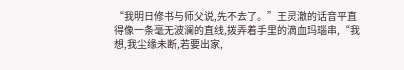“我明日修书与师父说,先不去了。”王灵澈的话音平直得像一条毫无波澜的直线,拨弄着手里的滴血玛瑙串,“我想,我尘缘未断,若要出家,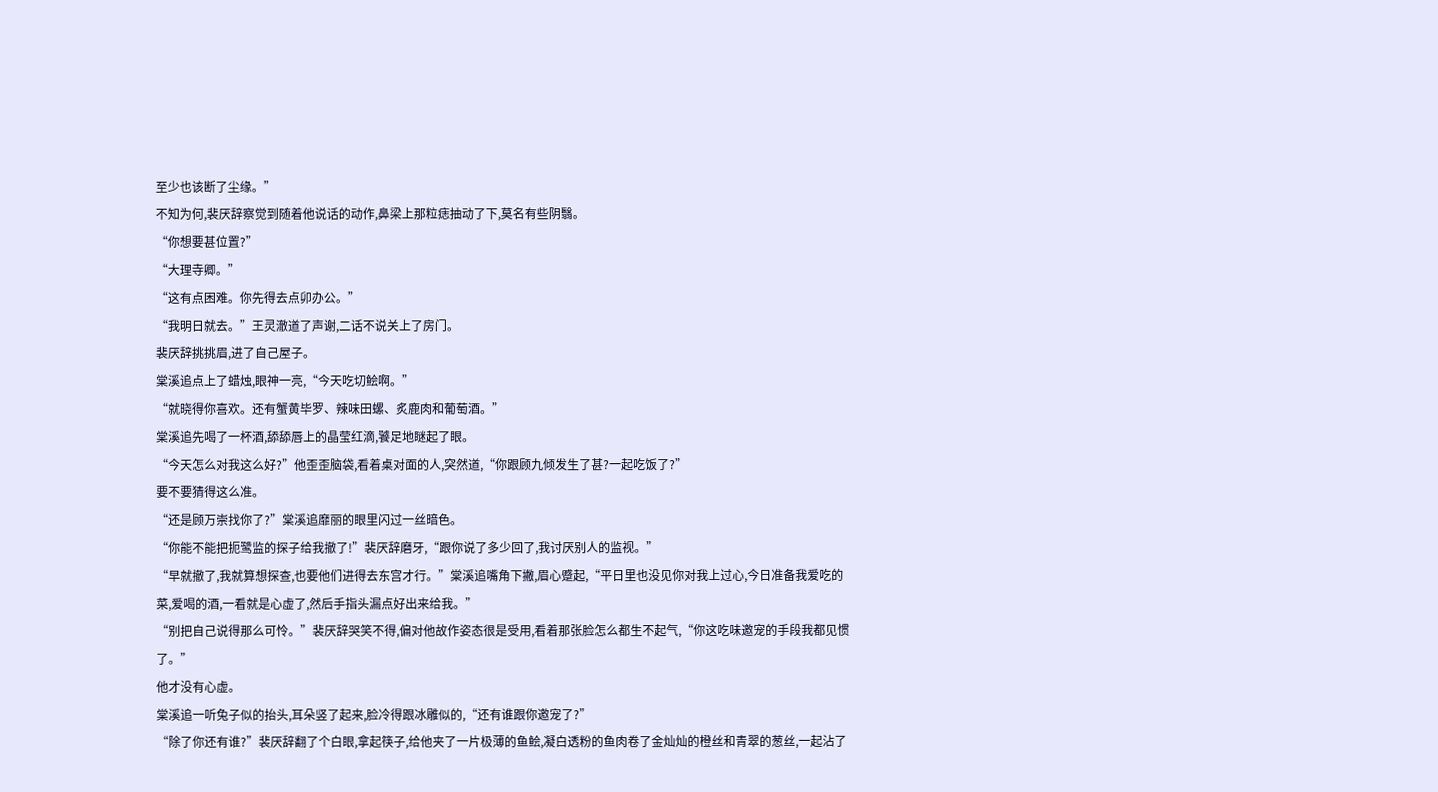至少也该断了尘缘。”
不知为何,裴厌辞察觉到随着他说话的动作,鼻梁上那粒痣抽动了下,莫名有些阴翳。
“你想要甚位置?”
“大理寺卿。”
“这有点困难。你先得去点卯办公。”
“我明日就去。”王灵澈道了声谢,二话不说关上了房门。
裴厌辞挑挑眉,进了自己屋子。
棠溪追点上了蜡烛,眼神一亮,“今天吃切鲙啊。”
“就晓得你喜欢。还有蟹黄毕罗、辣味田螺、炙鹿肉和葡萄酒。”
棠溪追先喝了一杯酒,舔舔唇上的晶莹红滴,饕足地瞇起了眼。
“今天怎么对我这么好?”他歪歪脑袋,看着桌对面的人,突然道,“你跟顾九倾发生了甚?一起吃饭了?”
要不要猜得这么准。
“还是顾万崇找你了?”棠溪追靡丽的眼里闪过一丝暗色。
“你能不能把扼鹭监的探子给我撤了!”裴厌辞磨牙,“跟你说了多少回了,我讨厌别人的监视。”
“早就撤了,我就算想探查,也要他们进得去东宫才行。”棠溪追嘴角下撇,眉心蹙起,“平日里也没见你对我上过心,今日准备我爱吃的菜,爱喝的酒,一看就是心虚了,然后手指头漏点好出来给我。”
“别把自己说得那么可怜。”裴厌辞哭笑不得,偏对他故作姿态很是受用,看着那张脸怎么都生不起气,“你这吃味邀宠的手段我都见惯了。”
他才没有心虚。
棠溪追一听兔子似的抬头,耳朵竖了起来,脸冷得跟冰雕似的,“还有谁跟你邀宠了?”
“除了你还有谁?”裴厌辞翻了个白眼,拿起筷子,给他夹了一片极薄的鱼鲙,凝白透粉的鱼肉卷了金灿灿的橙丝和青翠的葱丝,一起沾了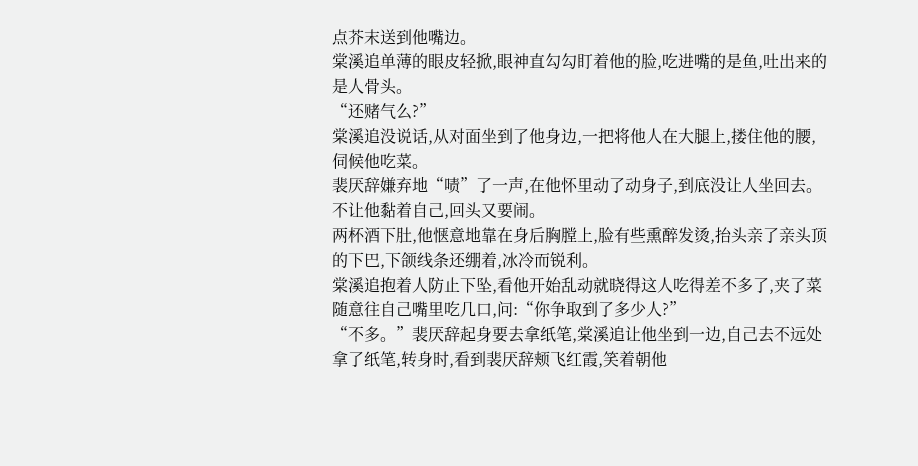点芥末送到他嘴边。
棠溪追单薄的眼皮轻掀,眼神直勾勾盯着他的脸,吃进嘴的是鱼,吐出来的是人骨头。
“还赌气么?”
棠溪追没说话,从对面坐到了他身边,一把将他人在大腿上,搂住他的腰,伺候他吃菜。
裴厌辞嫌弃地“啧”了一声,在他怀里动了动身子,到底没让人坐回去。
不让他黏着自己,回头又要闹。
两杯酒下肚,他惬意地靠在身后胸膛上,脸有些熏醉发烫,抬头亲了亲头顶的下巴,下颌线条还绷着,冰冷而锐利。
棠溪追抱着人防止下坠,看他开始乱动就晓得这人吃得差不多了,夹了菜随意往自己嘴里吃几口,问:“你争取到了多少人?”
“不多。”裴厌辞起身要去拿纸笔,棠溪追让他坐到一边,自己去不远处拿了纸笔,转身时,看到裴厌辞颊飞红霞,笑着朝他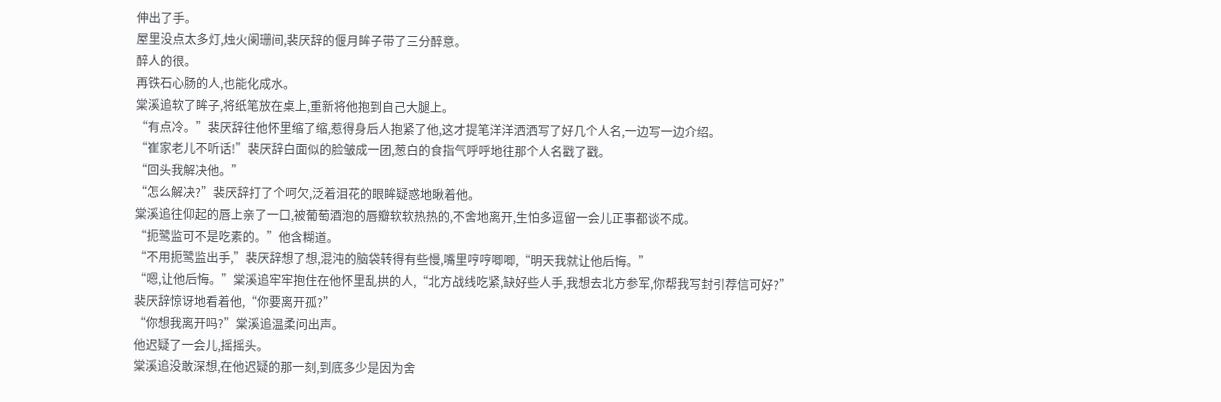伸出了手。
屋里没点太多灯,烛火阑珊间,裴厌辞的偃月眸子带了三分醉意。
醉人的很。
再铁石心肠的人,也能化成水。
棠溪追软了眸子,将纸笔放在桌上,重新将他抱到自己大腿上。
“有点冷。”裴厌辞往他怀里缩了缩,惹得身后人抱紧了他,这才提笔洋洋洒洒写了好几个人名,一边写一边介绍。
“崔家老儿不听话!”裴厌辞白面似的脸皱成一团,葱白的食指气呼呼地往那个人名戳了戳。
“回头我解决他。”
“怎么解决?”裴厌辞打了个呵欠,泛着泪花的眼眸疑惑地瞅着他。
棠溪追往仰起的唇上亲了一口,被葡萄酒泡的唇瓣软软热热的,不舍地离开,生怕多逗留一会儿正事都谈不成。
“扼鹭监可不是吃素的。”他含糊道。
“不用扼鹭监出手,”裴厌辞想了想,混沌的脑袋转得有些慢,嘴里哼哼唧唧,“明天我就让他后悔。”
“嗯,让他后悔。”棠溪追牢牢抱住在他怀里乱拱的人,“北方战线吃紧,缺好些人手,我想去北方参军,你帮我写封引荐信可好?”
裴厌辞惊讶地看着他,“你要离开孤?”
“你想我离开吗?”棠溪追温柔问出声。
他迟疑了一会儿,摇摇头。
棠溪追没敢深想,在他迟疑的那一刻,到底多少是因为舍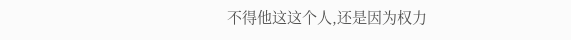不得他这这个人,还是因为权力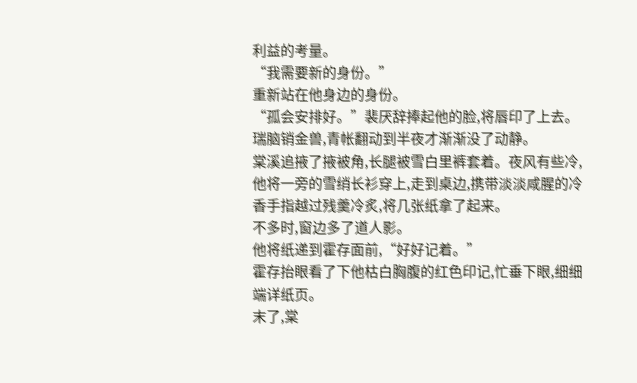利益的考量。
“我需要新的身份。”
重新站在他身边的身份。
“孤会安排好。”裴厌辞捧起他的脸,将唇印了上去。
瑞脑销金兽,青帐翻动到半夜才渐渐没了动静。
棠溪追掖了掖被角,长腿被雪白里裤套着。夜风有些冷,他将一旁的雪绡长衫穿上,走到桌边,携带淡淡咸腥的冷香手指越过残羹冷炙,将几张纸拿了起来。
不多时,窗边多了道人影。
他将纸递到霍存面前,“好好记着。”
霍存抬眼看了下他枯白胸腹的红色印记,忙垂下眼,细细端详纸页。
末了,棠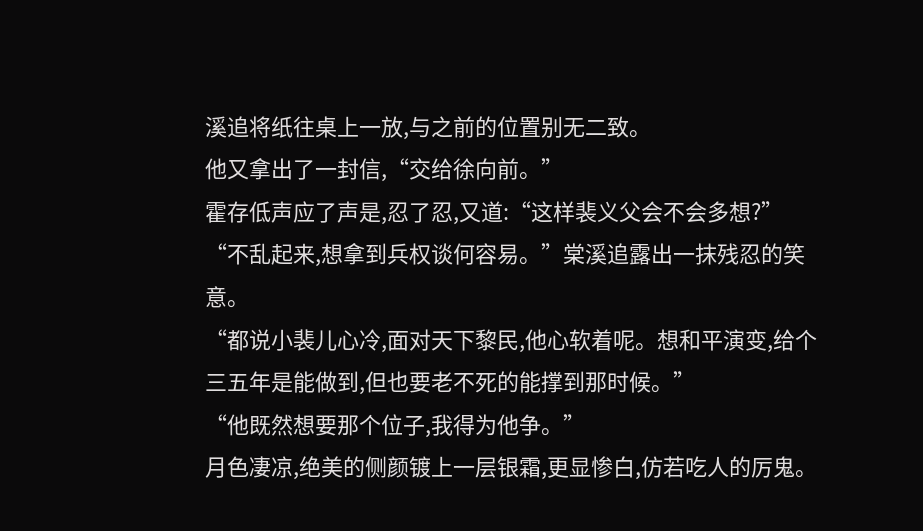溪追将纸往桌上一放,与之前的位置别无二致。
他又拿出了一封信,“交给徐向前。”
霍存低声应了声是,忍了忍,又道:“这样裴义父会不会多想?”
“不乱起来,想拿到兵权谈何容易。”棠溪追露出一抹残忍的笑意。
“都说小裴儿心冷,面对天下黎民,他心软着呢。想和平演变,给个三五年是能做到,但也要老不死的能撑到那时候。”
“他既然想要那个位子,我得为他争。”
月色凄凉,绝美的侧颜镀上一层银霜,更显惨白,仿若吃人的厉鬼。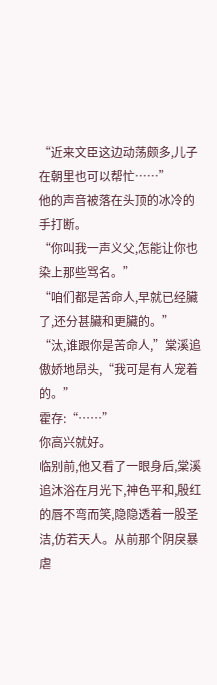“近来文臣这边动荡颇多,儿子在朝里也可以帮忙……”
他的声音被落在头顶的冰冷的手打断。
“你叫我一声义父,怎能让你也染上那些骂名。”
“咱们都是苦命人,早就已经臟了,还分甚臟和更臟的。”
“汰,谁跟你是苦命人,”棠溪追傲娇地昂头,“我可是有人宠着的。”
霍存:“……”
你高兴就好。
临别前,他又看了一眼身后,棠溪追沐浴在月光下,神色平和,殷红的唇不弯而笑,隐隐透着一股圣洁,仿若天人。从前那个阴戾暴虐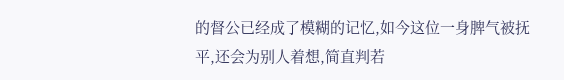的督公已经成了模糊的记忆,如今这位一身脾气被抚平,还会为别人着想,简直判若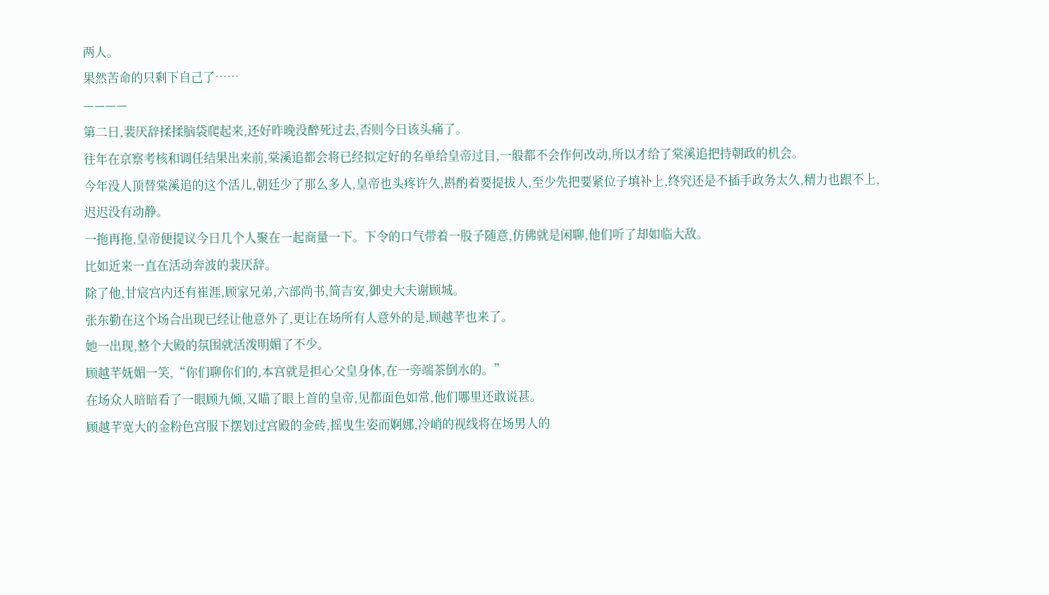两人。
果然苦命的只剩下自己了……
————
第二日,裴厌辞揉揉脑袋爬起来,还好昨晚没醉死过去,否则今日该头痛了。
往年在京察考核和调任结果出来前,棠溪追都会将已经拟定好的名单给皇帝过目,一般都不会作何改动,所以才给了棠溪追把持朝政的机会。
今年没人顶替棠溪追的这个活儿,朝廷少了那么多人,皇帝也头疼许久,斟酌着要提拔人,至少先把要紧位子填补上,终究还是不插手政务太久,精力也跟不上,迟迟没有动静。
一拖再拖,皇帝便提议今日几个人聚在一起商量一下。下令的口气带着一股子随意,仿佛就是闲聊,他们听了却如临大敌。
比如近来一直在活动奔波的裴厌辞。
除了他,甘宸宫内还有崔涯,顾家兄弟,六部尚书,简吉安,御史大夫谢顾城。
张东勤在这个场合出现已经让他意外了,更让在场所有人意外的是,顾越芊也来了。
她一出现,整个大殿的氛围就活泼明媚了不少。
顾越芊妩媚一笑,“你们聊你们的,本宫就是担心父皇身体,在一旁端茶倒水的。”
在场众人暗暗看了一眼顾九倾,又瞄了眼上首的皇帝,见都面色如常,他们哪里还敢说甚。
顾越芊宽大的金粉色宫服下摆划过宫殿的金砖,摇曳生姿而婀娜,冷峭的视线将在场男人的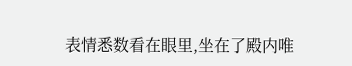表情悉数看在眼里,坐在了殿内唯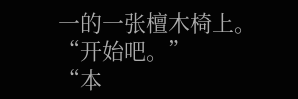一的一张檀木椅上。
“开始吧。”
“本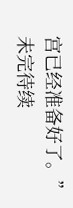宫已经准备好了。”
未完待续